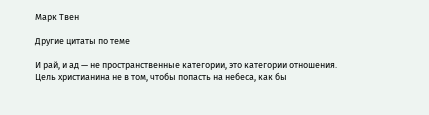Марк Твен

Другие цитаты по теме

И рай, и ад — не пространственные категории, это категории отношения. Цель христианина не в том, чтобы попасть на небеса, как бы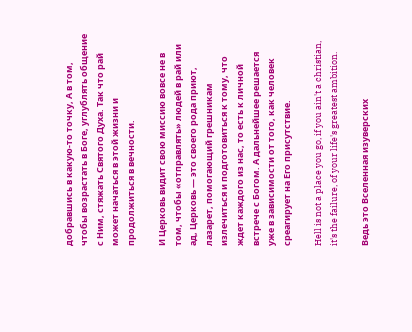добравшись в какую-то точку, А в том, чтобы возрастать в Боге, углублять общение с Ним, стяжать Святого Духа. Так что рай может начаться в этой жизни и продолжиться в вечности.

И Церковь видит свою миссию вовсе не в том, чтобы «отправлять» людей в рай или ад, Церковь — это своего рода приют, лазарет, помогающий грешникам излечиться и подготовиться к тому, что ждет каждого из нас, то есть к личной встрече с Богом. А дальнейшее решается уже в зависимости от того, как человек среагирует на Его присутствие.

Hell is not a place you go, if you ain't a christian, it's the failure, of your life's greatest ambition.

Ведь это Вселенная изуверских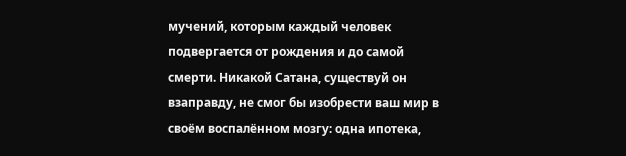мучений, которым каждый человек подвергается от рождения и до самой смерти. Никакой Сатана, существуй он взаправду, не смог бы изобрести ваш мир в своём воспалённом мозгу: одна ипотека,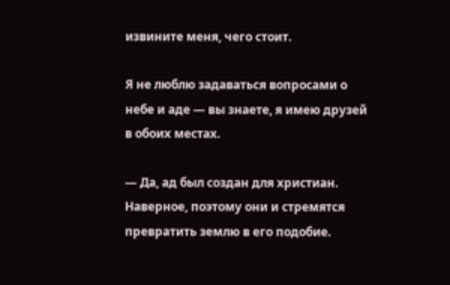извините меня, чего стоит.

Я не люблю задаваться вопросами о небе и аде — вы знаете, я имею друзей в обоих местах.

— Да, ад был создан для христиан. Наверное, поэтому они и стремятся превратить землю в его подобие.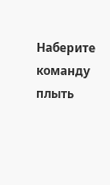Наберите команду плыть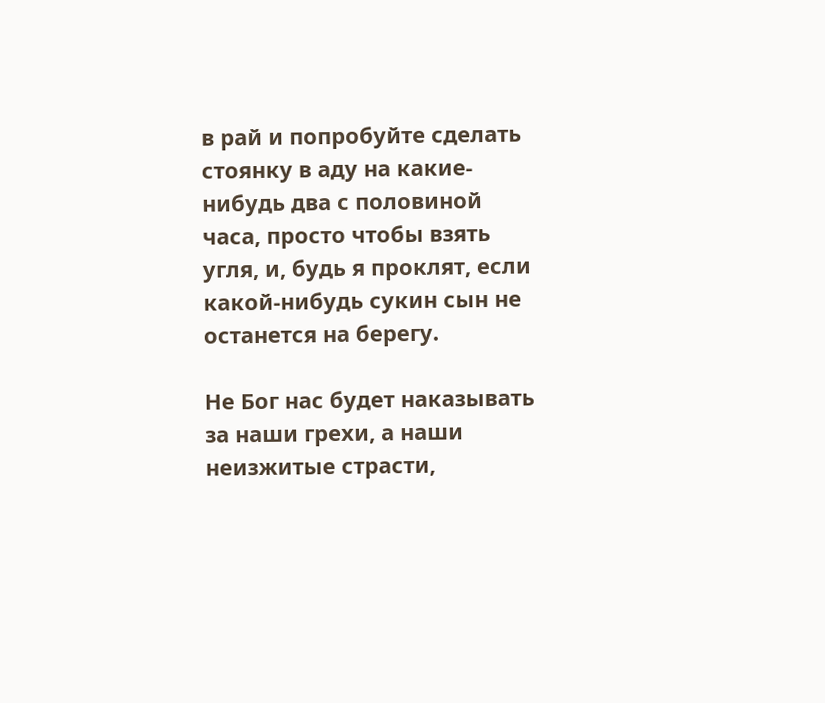в рай и попробуйте сделать стоянку в аду на какие-нибудь два с половиной часа, просто чтобы взять угля, и, будь я проклят, если какой-нибудь сукин сын не останется на берегу.

Не Бог нас будет наказывать за наши грехи, а наши неизжитые страсти,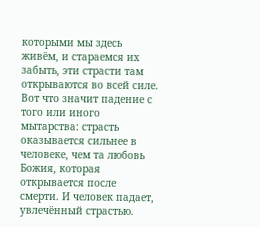которыми мы здесь живём, и стараемся их забыть, эти страсти там открываются во всей силе. Вот что значит падение с того или иного мытарства: страсть оказывается сильнее в человеке, чем та любовь Божия, которая открывается после смерти. И человек падает, увлечённый страстью.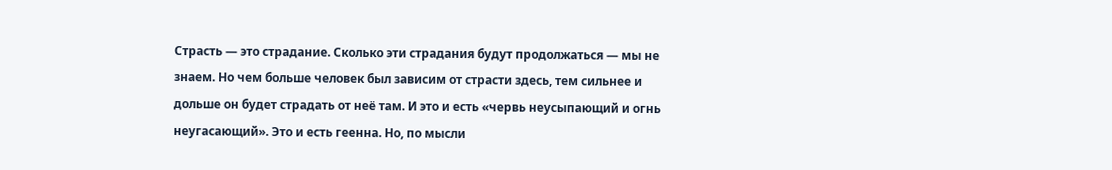Страсть — это страдание. Сколько эти страдания будут продолжаться — мы не знаем. Но чем больше человек был зависим от страсти здесь, тем сильнее и дольше он будет страдать от неё там. И это и есть «червь неусыпающий и огнь неугасающий». Это и есть геенна. Но, по мысли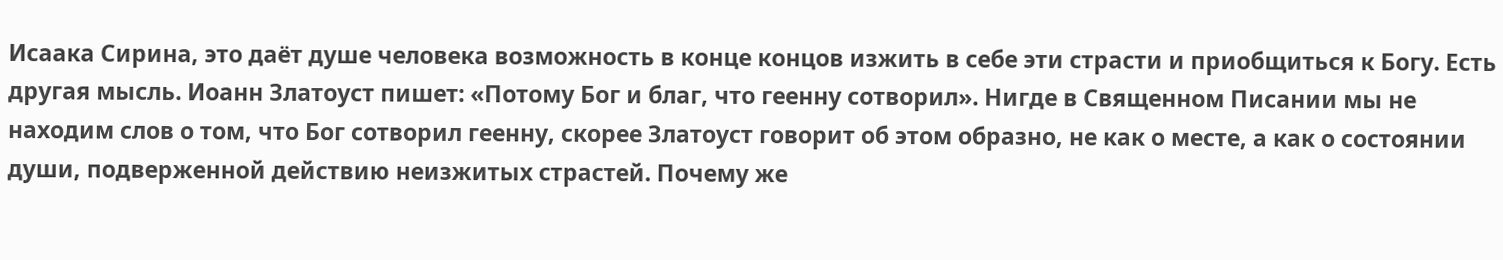Исаака Сирина, это даёт душе человека возможность в конце концов изжить в себе эти страсти и приобщиться к Богу. Есть другая мысль. Иоанн Златоуст пишет: «Потому Бог и благ, что геенну сотворил». Нигде в Священном Писании мы не находим слов о том, что Бог сотворил геенну, скорее Златоуст говорит об этом образно, не как о месте, а как о состоянии души, подверженной действию неизжитых страстей. Почему же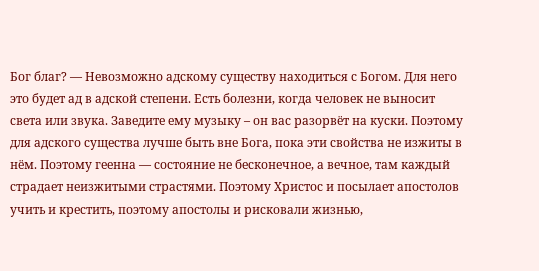Бог благ? — Невозможно адскому существу находиться с Богом. Для него это будет ад в адской степени. Есть болезни, когда человек не выносит света или звука. Заведите ему музыку – он вас разорвёт на куски. Поэтому для адского существа лучше быть вне Бога, пока эти свойства не изжиты в нём. Поэтому геенна — состояние не бесконечное, а вечное, там каждый страдает неизжитыми страстями. Поэтому Христос и посылает апостолов учить и крестить, поэтому апостолы и рисковали жизнью,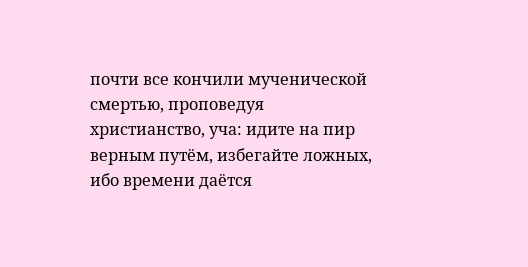почти все кончили мученической смертью, проповедуя христианство, уча: идите на пир верным путём, избегайте ложных, ибо времени даётся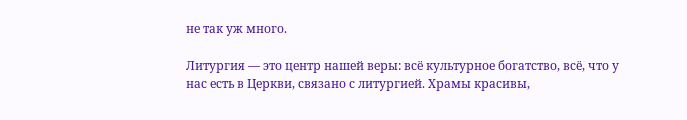не так уж много.

Литургия — это центр нашей веры: всё культурное богатство, всё, что у нас есть в Церкви, связано с литургией. Храмы красивы,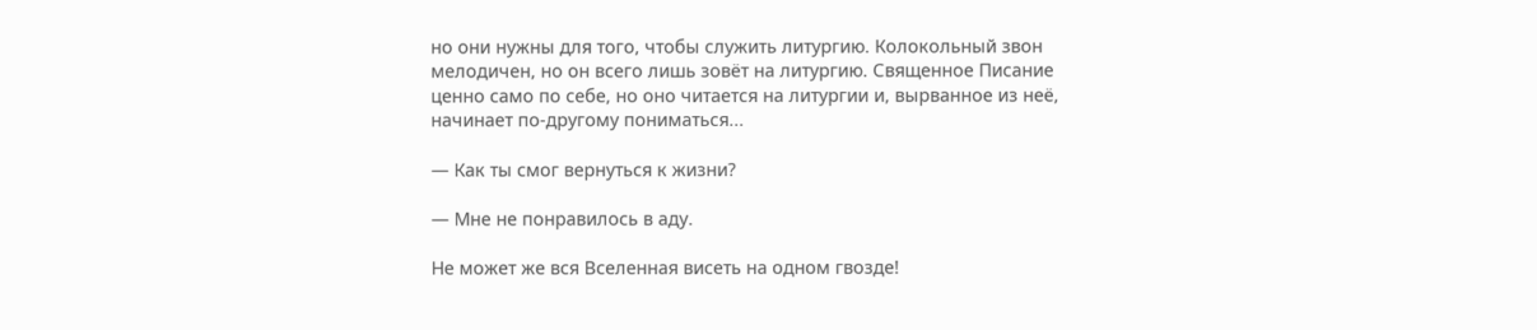но они нужны для того, чтобы служить литургию. Колокольный звон мелодичен, но он всего лишь зовёт на литургию. Священное Писание ценно само по себе, но оно читается на литургии и, вырванное из неё, начинает по-другому пониматься...

— Как ты смог вернуться к жизни?

— Мне не понравилось в аду.

Не может же вся Вселенная висеть на одном гвозде!